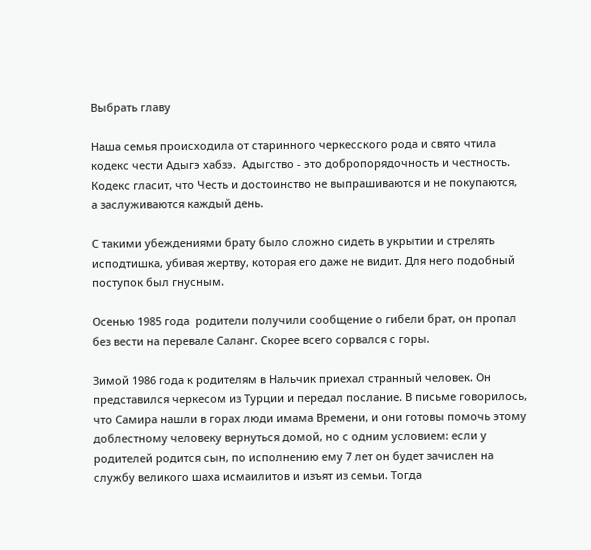Выбрать главу

Наша семья происходила от старинного черкесского рода и свято чтила кодекс чести Адыгэ хабзэ.  Адыгство - это добропорядочность и честность. Кодекс гласит, что Честь и достоинство не выпрашиваются и не покупаются, а заслуживаются каждый день.

С такими убеждениями брату было сложно сидеть в укрытии и стрелять исподтишка, убивая жертву, которая его даже не видит. Для него подобный поступок был гнусным.

Осенью 1985 года  родители получили сообщение о гибели брат, он пропал без вести на перевале Саланг. Скорее всего сорвался с горы.

Зимой 1986 года к родителям в Нальчик приехал странный человек. Он представился черкесом из Турции и передал послание. В письме говорилось, что Самира нашли в горах люди имама Времени, и они готовы помочь этому доблестному человеку вернуться домой, но с одним условием: если у родителей родится сын, по исполнению ему 7 лет он будет зачислен на службу великого шаха исмаилитов и изъят из семьи. Тогда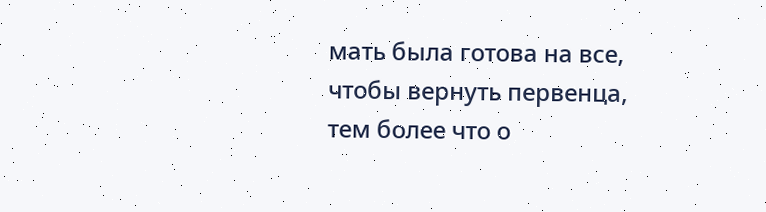мать была готова на все, чтобы вернуть первенца, тем более что о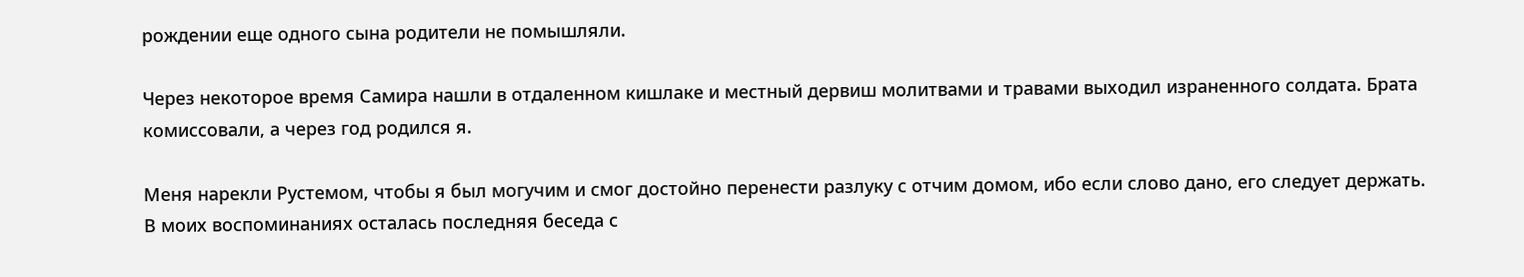рождении еще одного сына родители не помышляли.

Через некоторое время Самира нашли в отдаленном кишлаке и местный дервиш молитвами и травами выходил израненного солдата. Брата комиссовали, а через год родился я.

Меня нарекли Рустемом, чтобы я был могучим и смог достойно перенести разлуку с отчим домом, ибо если слово дано, его следует держать. В моих воспоминаниях осталась последняя беседа с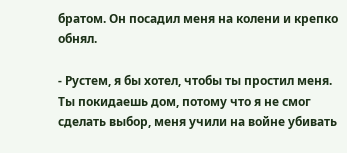братом. Он посадил меня на колени и крепко обнял.

- Рустем, я бы хотел, чтобы ты простил меня. Ты покидаешь дом, потому что я не смог сделать выбор, меня учили на войне убивать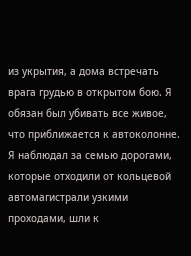из укрытия, а дома встречать врага грудью в открытом бою. Я обязан был убивать все живое, что приближается к автоколонне. Я наблюдал за семью дорогами, которые отходили от кольцевой автомагистрали узкими проходами, шли к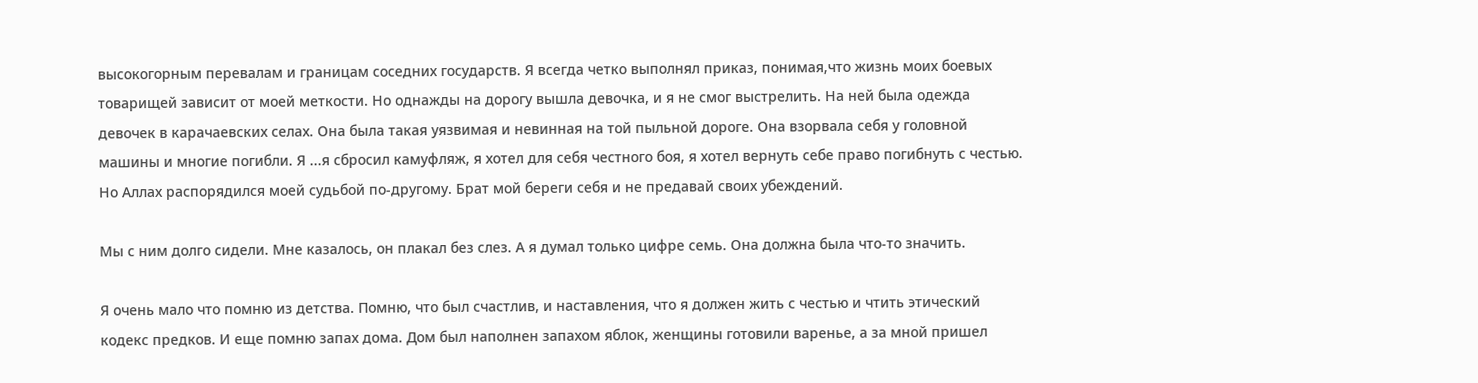высокогорным перевалам и границам соседних государств. Я всегда четко выполнял приказ, понимая,что жизнь моих боевых товарищей зависит от моей меткости. Но однажды на дорогу вышла девочка, и я не смог выстрелить. На ней была одежда девочек в карачаевских селах. Она была такая уязвимая и невинная на той пыльной дороге. Она взорвала себя у головной машины и многие погибли. Я ...я сбросил камуфляж, я хотел для себя честного боя, я хотел вернуть себе право погибнуть с честью. Но Аллах распорядился моей судьбой по-другому. Брат мой береги себя и не предавай своих убеждений.

Мы с ним долго сидели. Мне казалось, он плакал без слез. А я думал только цифре семь. Она должна была что-то значить.

Я очень мало что помню из детства. Помню, что был счастлив, и наставления, что я должен жить с честью и чтить этический кодекс предков. И еще помню запах дома. Дом был наполнен запахом яблок, женщины готовили варенье, а за мной пришел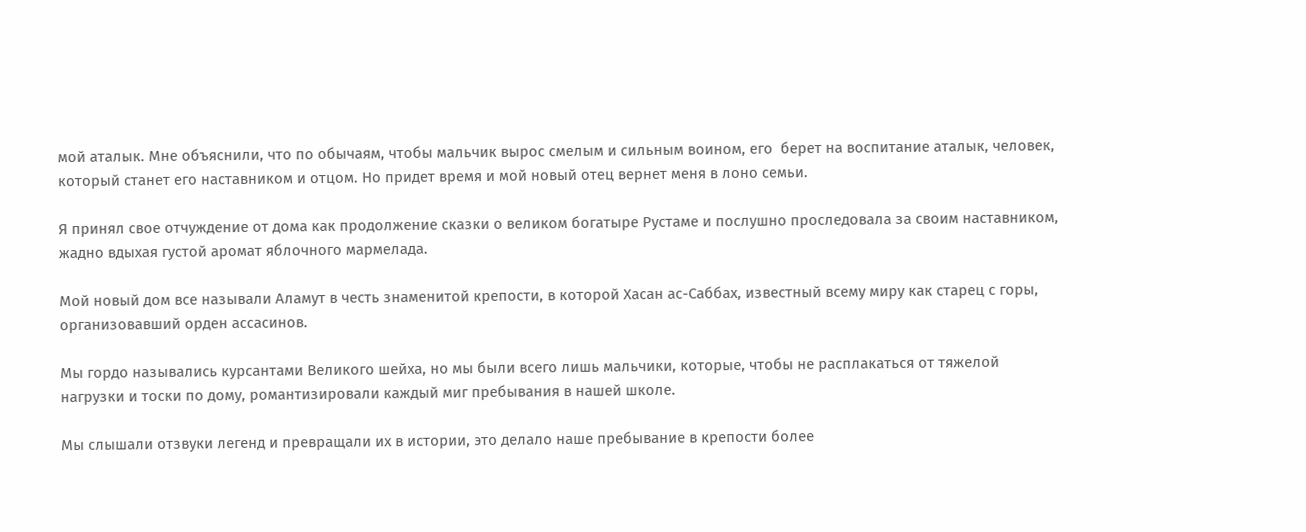мой аталык. Мне объяснили, что по обычаям, чтобы мальчик вырос смелым и сильным воином, его  берет на воспитание аталык, человек, который станет его наставником и отцом. Но придет время и мой новый отец вернет меня в лоно семьи.

Я принял свое отчуждение от дома как продолжение сказки о великом богатыре Рустаме и послушно проследовала за своим наставником, жадно вдыхая густой аромат яблочного мармелада.

Мой новый дом все называли Аламут в честь знаменитой крепости, в которой Хасан ас-Саббах, известный всему миру как старец с горы, организовавший орден ассасинов.

Мы гордо назывались курсантами Великого шейха, но мы были всего лишь мальчики, которые, чтобы не расплакаться от тяжелой нагрузки и тоски по дому, романтизировали каждый миг пребывания в нашей школе.

Мы слышали отзвуки легенд и превращали их в истории, это делало наше пребывание в крепости более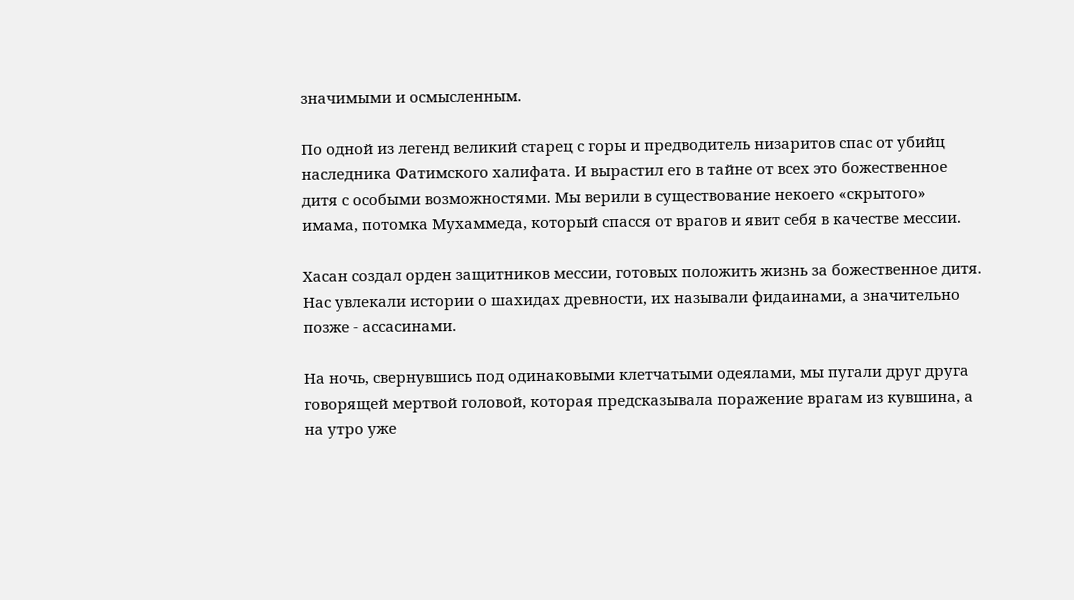значимыми и осмысленным.

По одной из легенд великий старец с горы и предводитель низаритов спас от убийц наследника Фатимского халифата. И вырастил его в тайне от всех это божественное дитя с особыми возможностями. Мы верили в существование некоего «скрытого» имама, потомка Мухаммеда, который спасся от врагов и явит себя в качестве мессии.

Хасан создал орден защитников мессии, готовых положить жизнь за божественное дитя. Нас увлекали истории о шахидах древности, их называли фидаинами, а значительно позже - ассасинами.

На ночь, свернувшись под одинаковыми клетчатыми одеялами, мы пугали друг друга говорящей мертвой головой, которая предсказывала поражение врагам из кувшина, а на утро уже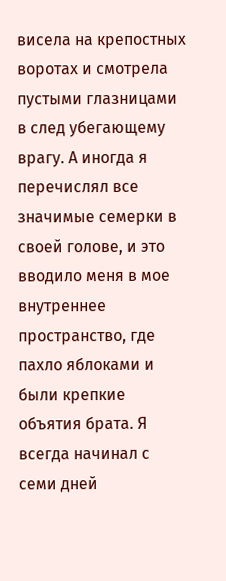висела на крепостных воротах и смотрела пустыми глазницами в след убегающему врагу. А иногда я перечислял все значимые семерки в своей голове, и это  вводило меня в мое внутреннее пространство, где пахло яблоками и были крепкие объятия брата. Я всегда начинал с семи дней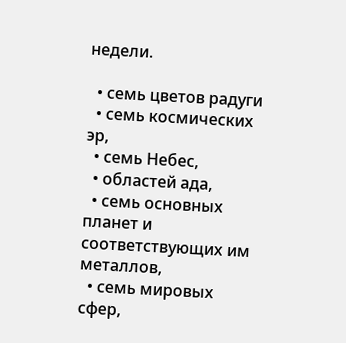недели.

  • семь цветов радуги
  • семь космических эр,
  • семь Небес,
  • областей ада,
  • семь основных планет и соответствующих им металлов,
  • семь мировых сфер,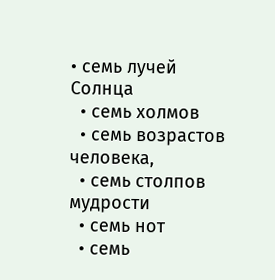• семь лучей Солнца
  • семь холмов
  • семь возрастов человека,
  • семь столпов мудрости
  • семь нот
  • семь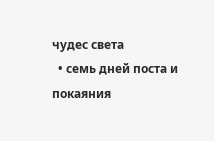чудес света
  • семь дней поста и покаяния